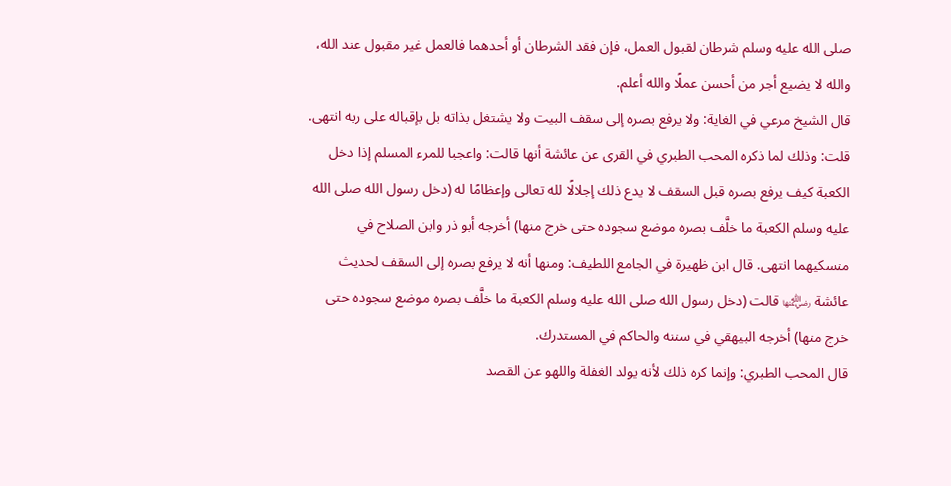صلى الله عليه وسلم شرطان لقبول العمل، فإن فقد الشرطان أو أحدهما فالعمل غير مقبول عند الله، والله لا يضيع أجر من أحسن عملًا والله أعلم.
قال الشيخ مرعي في الغاية: ولا يرفع بصره إلى سقف البيت ولا يشتغل بذاته بل بإقباله على ربه انتهى. قلت: وذلك لما ذكره المحب الطبري في القرى عن عائشة أنها قالت: واعجبا للمرء المسلم إذا دخل الكعبة كيف يرفع بصره قبل السقف لا يدع ذلك إجلالًا لله تعالى وإعظامًا له (دخل رسول الله صلى الله عليه وسلم الكعبة ما خلَّف بصره موضع سجوده حتى خرج منها) أخرجه أبو ذر وابن الصلاح في منسكيهما انتهى. قال ابن ظهيرة في الجامع اللطيف: ومنها أنه لا يرفع بصره إلى السقف لحديث عائشة ﵂ قالت (دخل رسول الله صلى الله عليه وسلم الكعبة ما خلَّف بصره موضع سجوده حتى خرج منها) أخرجه البيهقي في سننه والحاكم في المستدرك.
قال المحب الطبري: وإنما كره ذلك لأنه يولد الغفلة واللهو عن القصد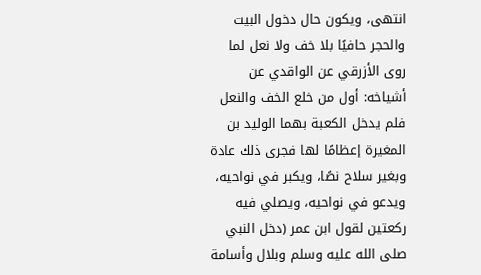انتهى، ويكون حال دخول البيت والحجر حافيًا بلا خف ولا نعل لما روى الأزرقي عن الواقدي عن أشياخه: أول من خلع الخف والنعل فلم يدخل الكعبة بهما الوليد بن المغيرة إعظامًا لها فجرى ذلك عادة وبغير سلاح نصًا، ويكبر في نواحيه، ويدعو في نواحيه، ويصلي فيه ركعتين لقول ابن عمر (دخل النبي صلى الله عليه وسلم وبلال وأسامة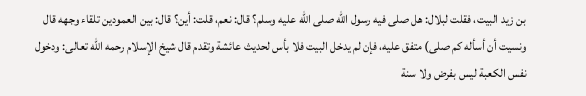بن زيد البيت، فقلت لبلال: هل صلى فيه رسول الله صلى الله عليه وسلم؟ قال: نعم، قلت: أين؟ قال: بين العمودين تلقاء وجهه قال ونسيت أن أسأله كم صلى) متفق عليه، فإن لم يدخل البيت فلا بأس لحديث عائشة وتقدم قال شيخ الإسلام رحمه الله تعالى: ودخول نفس الكعبة ليس بفرض ولا سنة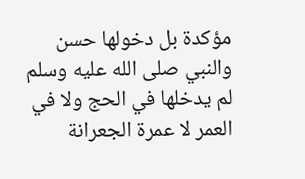مؤكدة بل دخولها حسن والنبي صلى الله عليه وسلم لم يدخلها في الحج ولا في العمر لا عمرة الجعرانة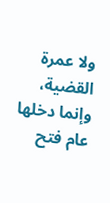ولا عمرة القضية، وإنما دخلها عام فتح